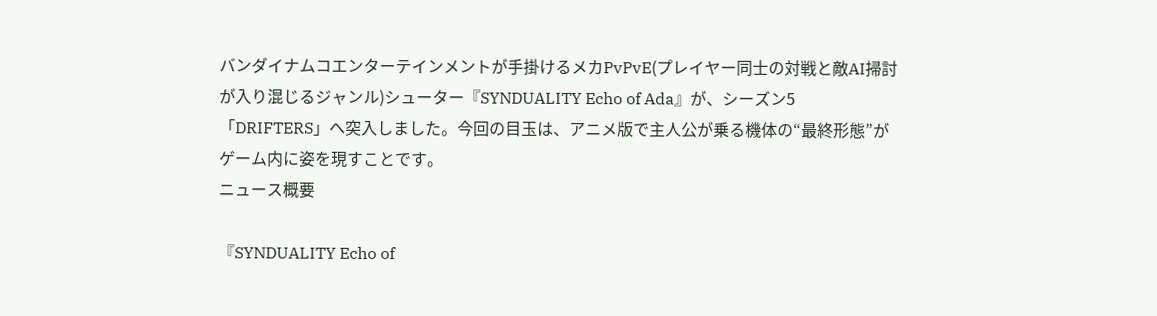バンダイナムコエンターテインメントが手掛けるメカPvPvE(プレイヤー同士の対戦と敵AI掃討が入り混じるジャンル)シューター『SYNDUALITY Echo of Ada』が、シーズン5「DRIFTERS」へ突入しました。今回の目玉は、アニメ版で主人公が乗る機体の“最終形態”がゲーム内に姿を現すことです。
ニュース概要

『SYNDUALITY Echo of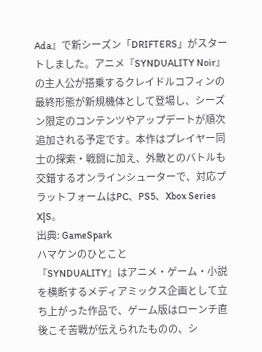Ada』で新シーズン「DRIFTERS」がスタートしました。アニメ『SYNDUALITY Noir』の主人公が搭乗するクレイドルコフィンの最終形態が新規機体として登場し、シーズン限定のコンテンツやアップデートが順次追加される予定です。本作はプレイヤー同士の探索・戦闘に加え、外敵とのバトルも交錯するオンラインシューターで、対応プラットフォームはPC、PS5、Xbox Series X|S。
出典: GameSpark
ハマケンのひとこと
『SYNDUALITY』はアニメ・ゲーム・小説を横断するメディアミックス企画として立ち上がった作品で、ゲーム版はローンチ直後こそ苦戦が伝えられたものの、シ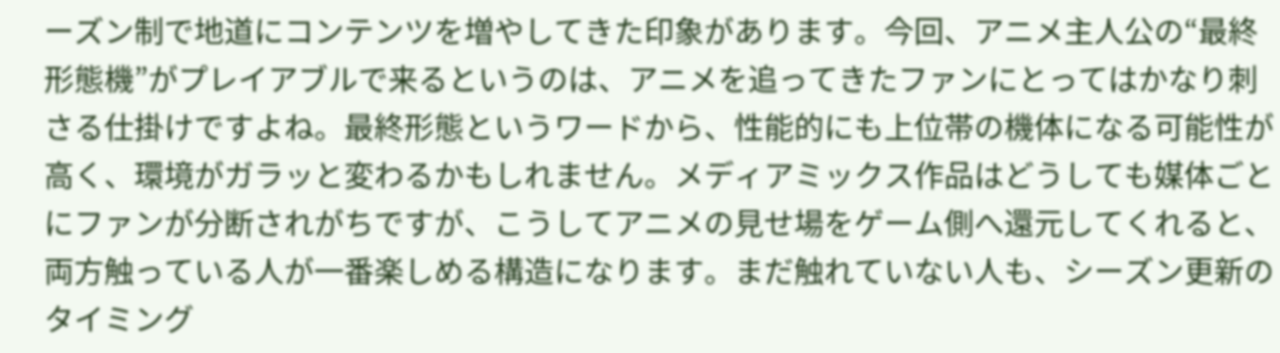ーズン制で地道にコンテンツを増やしてきた印象があります。今回、アニメ主人公の“最終形態機”がプレイアブルで来るというのは、アニメを追ってきたファンにとってはかなり刺さる仕掛けですよね。最終形態というワードから、性能的にも上位帯の機体になる可能性が高く、環境がガラッと変わるかもしれません。メディアミックス作品はどうしても媒体ごとにファンが分断されがちですが、こうしてアニメの見せ場をゲーム側へ還元してくれると、両方触っている人が一番楽しめる構造になります。まだ触れていない人も、シーズン更新のタイミング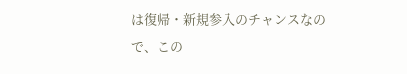は復帰・新規参入のチャンスなので、この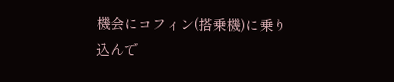機会にコフィン(搭乗機)に乗り込んで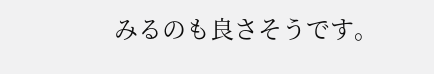みるのも良さそうです。